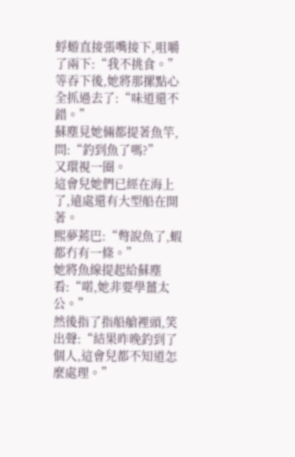蜉蝣直接張嘴接下,咀嚼了兩下:“我不挑食。”
等吞下後,她將那摞點心全抓過去了:“味道還不錯。”
蘇塵見她倆都提著魚竿,問:“釣到魚了嗎?”
又環視一圈。
這會兒她們已經在海上了,遠處還有大型船在開著。
熙夢蔫巴:“彆說魚了,蝦都冇有一條。”
她將魚線提起給蘇塵看:“喏,她非要學薑太公。”
然後指了指船艙裡頭,笑出聲:“結果昨晚釣到了個人,這會兒都不知道怎麼處理。”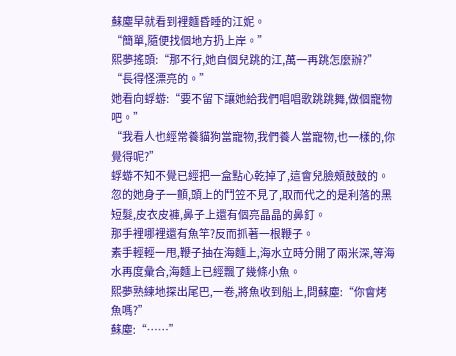蘇塵早就看到裡麵昏睡的江妮。
“簡單,隨便找個地方扔上岸。”
熙夢搖頭:“那不行,她自個兒跳的江,萬一再跳怎麼辦?”
“長得怪漂亮的。”
她看向蜉蝣:“要不留下讓她給我們唱唱歌跳跳舞,做個寵物吧。”
“我看人也經常養貓狗當寵物,我們養人當寵物,也一樣的,你覺得呢?”
蜉蝣不知不覺已經把一盒點心乾掉了,這會兒臉頰鼓鼓的。
忽的她身子一顫,頭上的鬥笠不見了,取而代之的是利落的黑短髮,皮衣皮褲,鼻子上還有個亮晶晶的鼻釘。
那手裡哪裡還有魚竿?反而抓著一根鞭子。
素手輕輕一甩,鞭子抽在海麵上,海水立時分開了兩米深,等海水再度彙合,海麵上已經飄了幾條小魚。
熙夢熟練地探出尾巴,一卷,將魚收到船上,問蘇塵:“你會烤魚嗎?”
蘇塵:“……”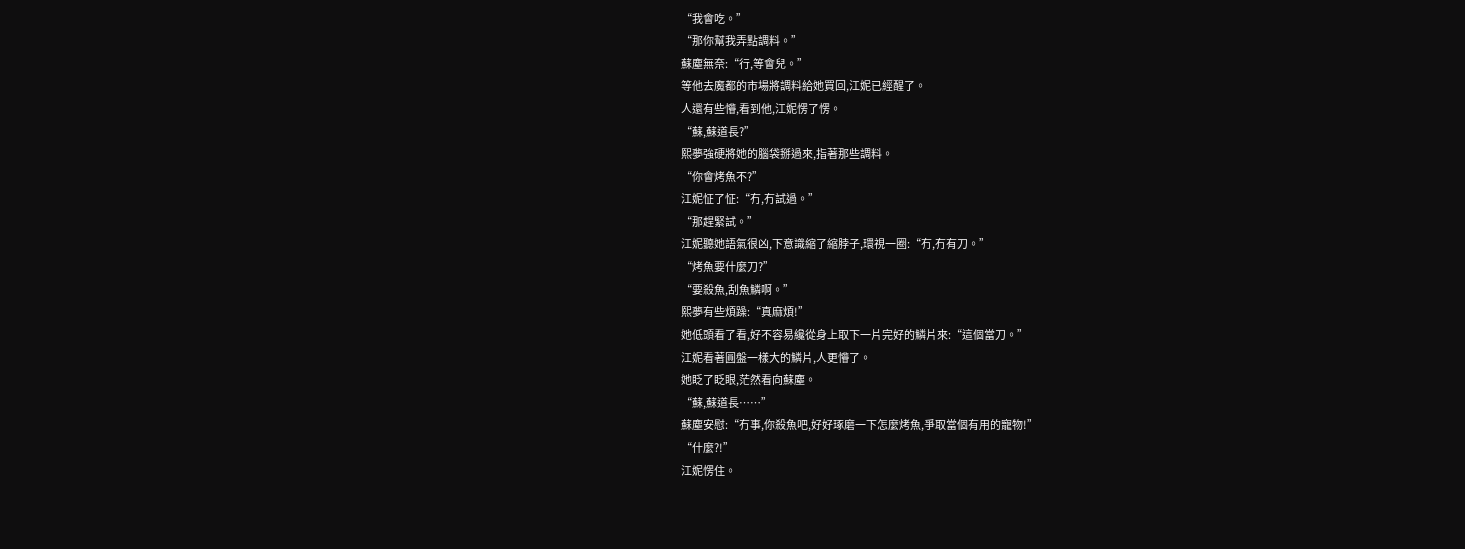“我會吃。”
“那你幫我弄點調料。”
蘇塵無奈:“行,等會兒。”
等他去魔都的市場將調料給她買回,江妮已經醒了。
人還有些懵,看到他,江妮愣了愣。
“蘇,蘇道長?”
熙夢強硬將她的腦袋掰過來,指著那些調料。
“你會烤魚不?”
江妮怔了怔:“冇,冇試過。”
“那趕緊試。”
江妮聽她語氣很凶,下意識縮了縮脖子,環視一圈:“冇,冇有刀。”
“烤魚要什麼刀?”
“要殺魚,刮魚鱗啊。”
熙夢有些煩躁:“真麻煩!”
她低頭看了看,好不容易纔從身上取下一片完好的鱗片來:“這個當刀。”
江妮看著圓盤一樣大的鱗片,人更懵了。
她眨了眨眼,茫然看向蘇塵。
“蘇,蘇道長……”
蘇塵安慰:“冇事,你殺魚吧,好好琢磨一下怎麼烤魚,爭取當個有用的寵物!”
“什麼?!”
江妮愣住。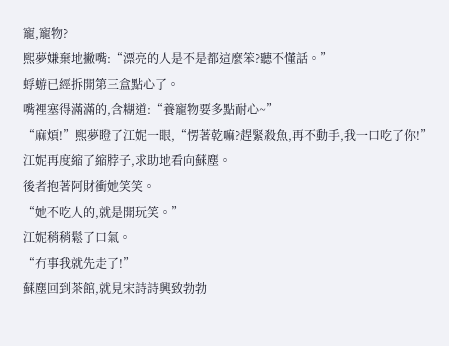寵,寵物?
熙夢嫌棄地撇嘴:“漂亮的人是不是都這麼笨?聽不懂話。”
蜉蝣已經拆開第三盒點心了。
嘴裡塞得滿滿的,含糊道:“養寵物要多點耐心~”
“麻煩!”熙夢瞪了江妮一眼,“愣著乾嘛?趕緊殺魚,再不動手,我一口吃了你!”
江妮再度縮了縮脖子,求助地看向蘇塵。
後者抱著阿財衝她笑笑。
“她不吃人的,就是開玩笑。”
江妮稍稍鬆了口氣。
“冇事我就先走了!”
蘇塵回到茶館,就見宋詩詩興致勃勃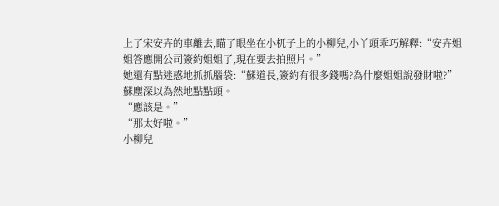上了宋安卉的車離去,瞄了眼坐在小杌子上的小柳兒,小丫頭乖巧解釋:“安卉姐姐答應開公司簽約姐姐了,現在要去拍照片。”
她還有點迷惑地抓抓腦袋:“蘇道長,簽約有很多錢嗎?為什麼姐姐說發財啦?”
蘇塵深以為然地點點頭。
“應該是。”
“那太好啦。”
小柳兒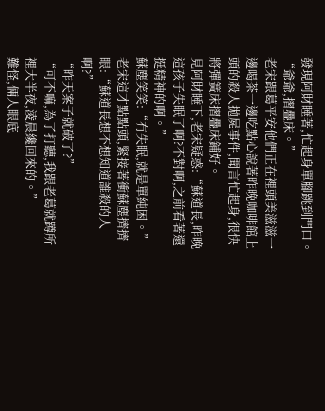發現阿財睡著,忙起身單腳跳到門口。
“爺爺,摺疊床。”
老宋跟葛平安他們正在裡頭美滋滋一邊喝茶一邊吃點心說著昨晚咖啡館上頭的殺人拋屍事件,聞言忙起身,很快將彈簧床摺疊床鋪好。
見阿財睡下,老宋疑惑:“蘇道長,昨晚這孩子失眠了啊?不對啊,之前看著還挺精神的啊。”
蘇塵笑笑:“冇失眠,就是單純困。”
老宋這才點點頭,緊接著衝蘇塵擠擠眼:“蘇道長想不想知道誰殺的人啊?”
“昨天案子就破了?”
“可不嘛,為了打聽,我跟老葛就蹲所裡大半夜,淩晨纔回來的。”
難怪,倆人眼底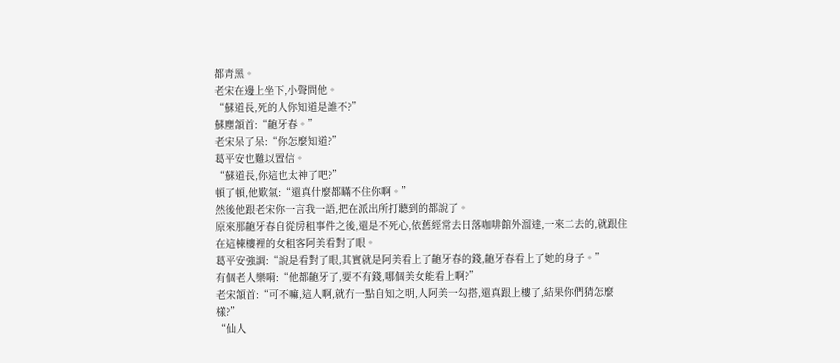都青黑。
老宋在邊上坐下,小聲問他。
“蘇道長,死的人你知道是誰不?”
蘇塵頷首:“齙牙春。”
老宋呆了呆:“你怎麼知道?”
葛平安也難以置信。
“蘇道長,你這也太神了吧?”
頓了頓,他歎氣:“還真什麼都瞞不住你啊。”
然後他跟老宋你一言我一語,把在派出所打聽到的都說了。
原來那齙牙春自從房租事件之後,還是不死心,依舊經常去日落咖啡館外溜達,一來二去的,就跟住在這棟樓裡的女租客阿美看對了眼。
葛平安強調:“說是看對了眼,其實就是阿美看上了齙牙春的錢,齙牙春看上了她的身子。”
有個老人樂嗬:“他都齙牙了,要不有錢,哪個美女能看上啊?”
老宋頷首:“可不嘛,這人啊,就冇一點自知之明,人阿美一勾搭,還真跟上樓了,結果你們猜怎麼樣?”
“仙人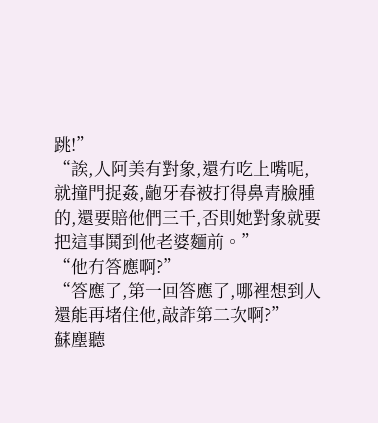跳!”
“誒,人阿美有對象,還冇吃上嘴呢,就撞門捉姦,齙牙春被打得鼻青臉腫的,還要賠他們三千,否則她對象就要把這事鬨到他老婆麵前。”
“他冇答應啊?”
“答應了,第一回答應了,哪裡想到人還能再堵住他,敲詐第二次啊?”
蘇塵聽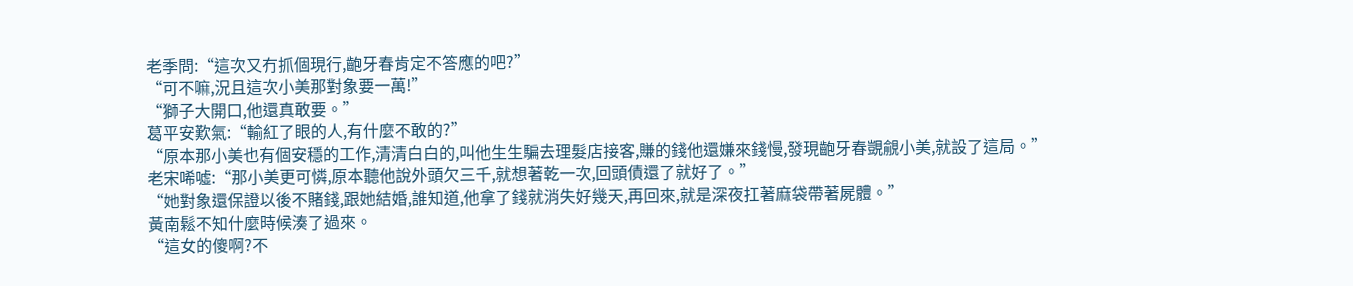老季問:“這次又冇抓個現行,齙牙春肯定不答應的吧?”
“可不嘛,況且這次小美那對象要一萬!”
“獅子大開口,他還真敢要。”
葛平安歎氣:“輸紅了眼的人,有什麼不敢的?”
“原本那小美也有個安穩的工作,清清白白的,叫他生生騙去理髮店接客,賺的錢他還嫌來錢慢,發現齙牙春覬覦小美,就設了這局。”
老宋唏噓:“那小美更可憐,原本聽他說外頭欠三千,就想著乾一次,回頭債還了就好了。”
“她對象還保證以後不賭錢,跟她結婚,誰知道,他拿了錢就消失好幾天,再回來,就是深夜扛著麻袋帶著屍體。”
黃南鬆不知什麼時候湊了過來。
“這女的傻啊?不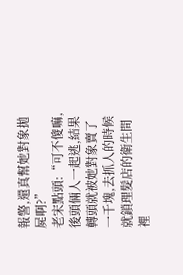報警,還真幫她對象拋屍啊?”
老宋點頭:“可不傻嘛,後頭倆人一起逃,結果轉頭就被她對象賣了一千塊,去抓人的時候就鎖理髮店的衛生間裡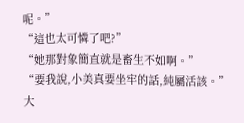呢。”
“這也太可憐了吧?”
“她那對象簡直就是畜生不如啊。”
“要我說,小美真要坐牢的話,純屬活該。”
大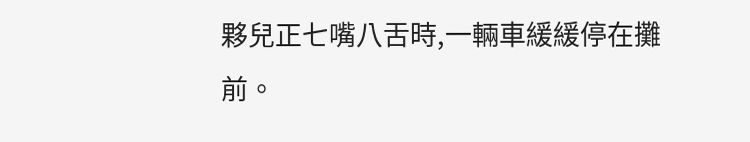夥兒正七嘴八舌時,一輛車緩緩停在攤前。